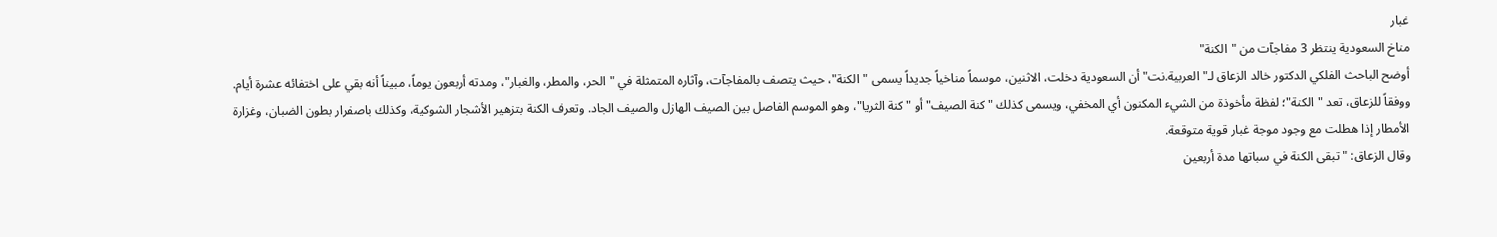غبار
مناخ السعودية ينتظر 3 مفاجآت من "الكنة"
أوضح الباحث الفلكي الدكتور خالد الزعاق لـ"العربية.نت" أن السعودية دخلت، الاثنين، موسماً مناخياً جديداً يسمى "الكنة"، حيث يتصف بالمفاجآت، وآثاره المتمثلة في "الحر، والمطر، والغبار"، ومدته أربعون يوماً، مبيناً أنه بقي على اختفائه عشرة أيام.
ووفقاً للزعاق، تعد "الكنة"؛ لفظة مأخوذة من الشيء المكنون أي المخفي، ويسمى كذلك "كنة الصيف" أو "كنة الثريا"، وهو الموسم الفاصل بين الصيف الهازل والصيف الجاد. وتعرف الكنة بتزهير الأشجار الشوكية، وكذلك باصفرار بطون الضبان، وغزارة الأمطار إذا هطلت مع وجود موجة غبار قوية متوقعة.
وقال الزعاق: "تبقى الكنة في سباتها مدة أربعين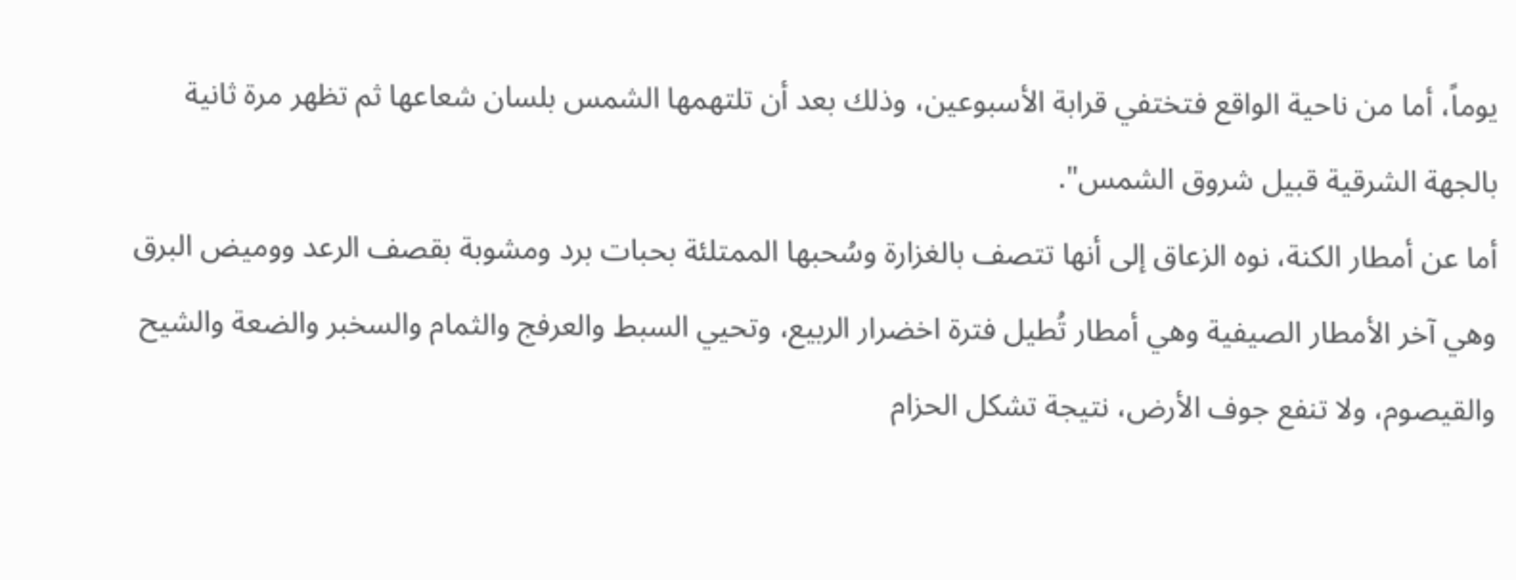يوماً، أما من ناحية الواقع فتختفي قرابة الأسبوعين، وذلك بعد أن تلتهمها الشمس بلسان شعاعها ثم تظهر مرة ثانية بالجهة الشرقية قبيل شروق الشمس".
أما عن أمطار الكنة، نوه الزعاق إلى أنها تتصف بالغزارة وسُحبها الممتلئة بحبات برد ومشوبة بقصف الرعد ووميض البرق وهي آخر الأمطار الصيفية وهي أمطار تُطيل فترة اخضرار الربيع، وتحيي السبط والعرفج والثمام والسخبر والضعة والشيح والقيصوم، ولا تنفع جوف الأرض، نتيجة تشكل الحزام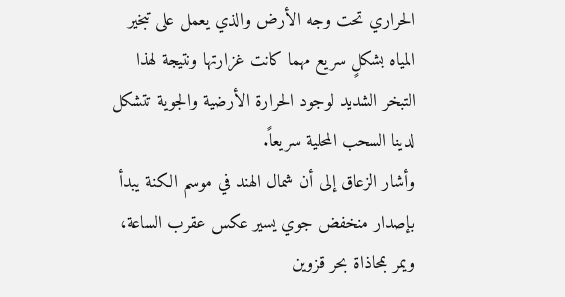الحراري تحت وجه الأرض والذي يعمل على تبخير المياه بشكلٍ سريع مهما كانت غزارتها ونتيجة لهذا التبخر الشديد لوجود الحرارة الأرضية والجوية تتشكل لدينا السحب المحلية سريعاً.
وأشار الزعاق إلى أن شمال الهند في موسم الكنة يبدأ بإصدار منخفض جوي يسير عكس عقرب الساعة، ويمر بمحاذاة بحر قزوين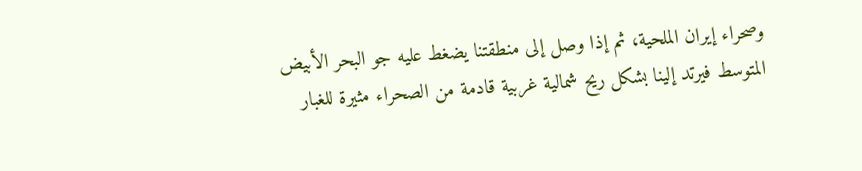وصحراء إيران الملحية، ثم إذا وصل إلى منطقتنا يضغط عليه جو البحر الأبيض المتوسط فيرتد إلينا بشكل ريح شمالية غربية قادمة من الصحراء مثيرة للغبار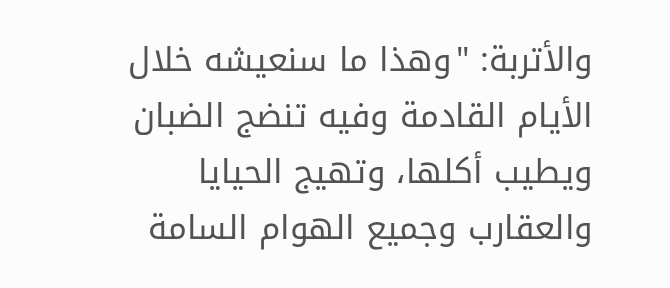والأتربة: "وهذا ما سنعيشه خلال الأيام القادمة وفيه تنضج الضبان ويطيب أكلها، وتهيج الحيايا والعقارب وجميع الهوام السامة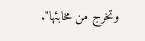وتخرج من مخابئها".